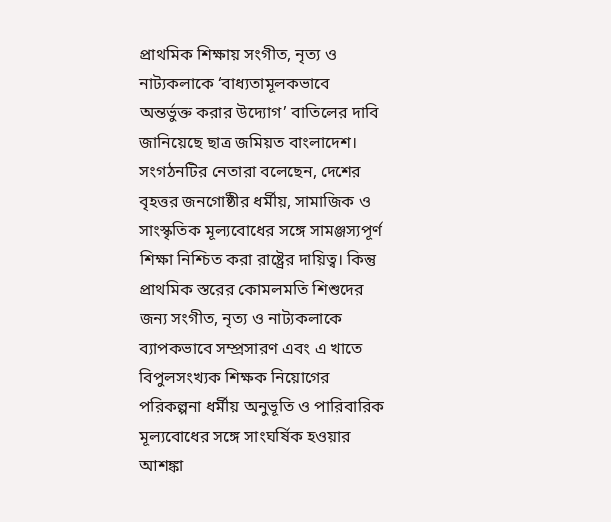প্রাথমিক শিক্ষায় সংগীত, নৃত্য ও নাট্যকলাকে ‘বাধ্যতামূলকভাবে অন্তর্ভুক্ত করার উদ্যোগ’ বাতিলের দাবি জানিয়েছে ছাত্র জমিয়ত বাংলাদেশ।
সংগঠনটির নেতারা বলেছেন, দেশের বৃহত্তর জনগোষ্ঠীর ধর্মীয়, সামাজিক ও সাংস্কৃতিক মূল্যবোধের সঙ্গে সামঞ্জস্যপূর্ণ শিক্ষা নিশ্চিত করা রাষ্ট্রের দায়িত্ব। কিন্তু প্রাথমিক স্তরের কোমলমতি শিশুদের জন্য সংগীত, নৃত্য ও নাট্যকলাকে ব্যাপকভাবে সম্প্রসারণ এবং এ খাতে বিপুলসংখ্যক শিক্ষক নিয়োগের পরিকল্পনা ধর্মীয় অনুভূতি ও পারিবারিক মূল্যবোধের সঙ্গে সাংঘর্ষিক হওয়ার আশঙ্কা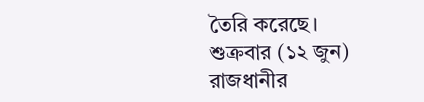তৈরি করেছে।
শুক্রবার (১২ জুন) রাজধানীর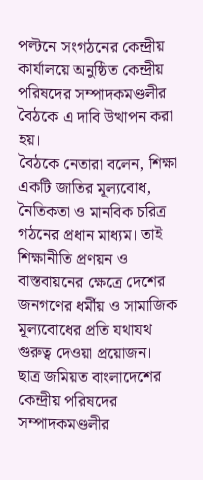পল্টনে সংগঠনের কেন্দ্রীয় কার্যালয়ে অনুষ্ঠিত কেন্দ্রীয় পরিষদের সম্পাদকমণ্ডলীর বৈঠকে এ দাবি উত্থাপন করা হয়।
বৈঠকে নেতারা বলেন, শিক্ষা একটি জাতির মূল্যবোধ, নৈতিকতা ও মানবিক চরিত্র গঠনের প্রধান মাধ্যম। তাই শিক্ষানীতি প্রণয়ন ও বাস্তবায়নের ক্ষেত্রে দেশের জনগণের ধর্মীয় ও সামাজিক মূল্যবোধের প্রতি যথাযথ গুরুত্ব দেওয়া প্রয়োজন।
ছাত্র জমিয়ত বাংলাদেশের কেন্দ্রীয় পরিষদের সম্পাদকমণ্ডলীর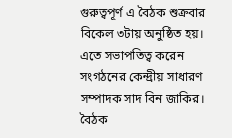গুরুত্বপূর্ণ এ বৈঠক শুক্রবার বিকেল ৩টায় অনুষ্ঠিত হয়। এতে সভাপতিত্ব করেন সংগঠনের কেন্দ্রীয় সাধারণ সম্পাদক সাদ বিন জাকির। বৈঠক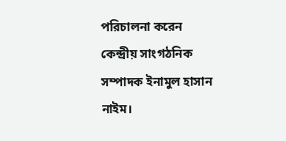পরিচালনা করেন কেন্দ্রীয় সাংগঠনিক সম্পাদক ইনামুল হাসান নাইম।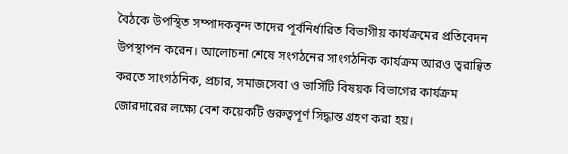বৈঠকে উপস্থিত সম্পাদকবৃন্দ তাদের পূর্বনির্ধারিত বিভাগীয় কার্যক্রমের প্রতিবেদন উপস্থাপন করেন। আলোচনা শেষে সংগঠনের সাংগঠনিক কার্যক্রম আরও ত্বরান্বিত করতে সাংগঠনিক, প্রচার, সমাজসেবা ও ভার্সিটি বিষয়ক বিভাগের কার্যক্রম জোরদারের লক্ষ্যে বেশ কয়েকটি গুরুত্বপূর্ণ সিদ্ধান্ত গ্রহণ করা হয়।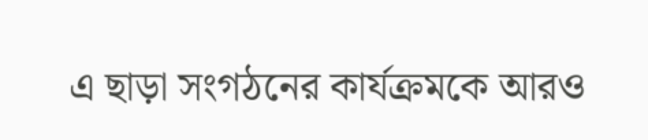এ ছাড়া সংগঠনের কার্যক্রমকে আরও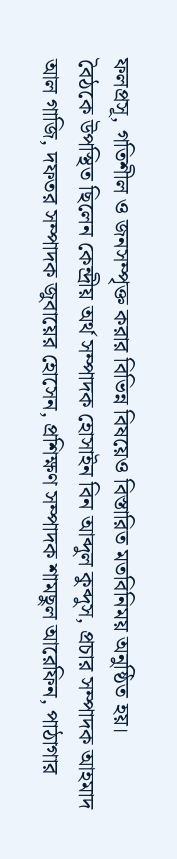ফলপ্রসূ, গতিশীল ও জনসম্পৃক্ত করার বিভিন্ন বিষয়েও বিস্তারিত মতবিনিময় অনুষ্ঠিত হয়।
বৈঠকে উপস্থিত ছিলেন কেন্দ্রীয় অর্থ সম্পাদক হোসাইন বিন আব্দুল কুব্দুস, প্রচার সম্পাদক আহমাদ আল গাজি, দফতর সম্পাদক জুবায়ের হোসেন, প্রশিক্ষণ সম্পাদক শামছুল আরেফিন, পাঠাগার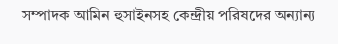সম্পাদক আমিন হুসাইনসহ কেন্দ্রীয় পরিষদের অন্যান্য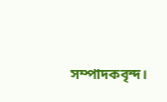সম্পাদকবৃন্দ।